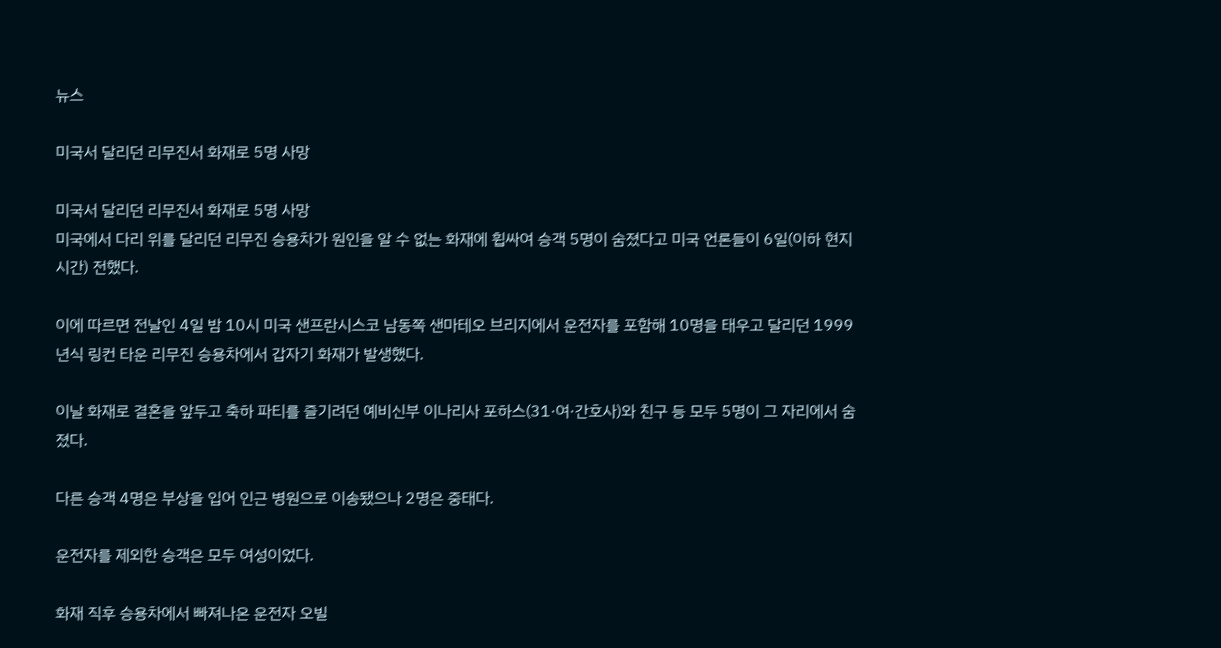뉴스

미국서 달리던 리무진서 화재로 5명 사망

미국서 달리던 리무진서 화재로 5명 사망
미국에서 다리 위를 달리던 리무진 승용차가 원인을 알 수 없는 화재에 휩싸여 승객 5명이 숨졌다고 미국 언론들이 6일(이하 현지시간) 전했다.

이에 따르면 전날인 4일 밤 10시 미국 샌프란시스코 남동쪽 샌마테오 브리지에서 운전자를 포함해 10명을 태우고 달리던 1999년식 링컨 타운 리무진 승용차에서 갑자기 화재가 발생했다.

이날 화재로 결혼을 앞두고 축하 파티를 즐기려던 예비신부 이나리사 포하스(31·여·간호사)와 친구 등 모두 5명이 그 자리에서 숨졌다.

다른 승객 4명은 부상을 입어 인근 병원으로 이송됐으나 2명은 중태다.

운전자를 제외한 승객은 모두 여성이었다.

화재 직후 승용차에서 빠져나온 운전자 오빌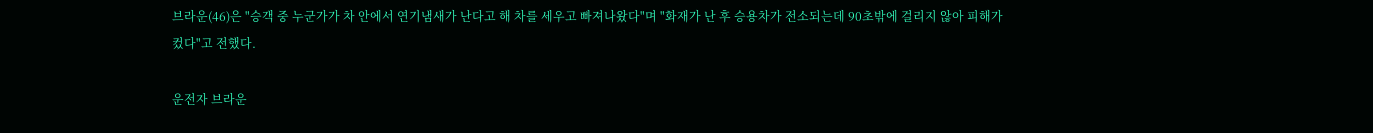브라운(46)은 "승객 중 누군가가 차 안에서 연기냄새가 난다고 해 차를 세우고 빠져나왔다"며 "화재가 난 후 승용차가 전소되는데 90초밖에 걸리지 않아 피해가 컸다"고 전했다.

운전자 브라운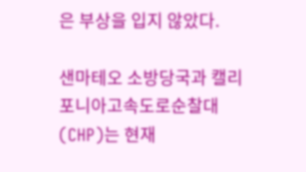은 부상을 입지 않았다.

샌마테오 소방당국과 캘리포니아고속도로순찰대(CHP)는 현재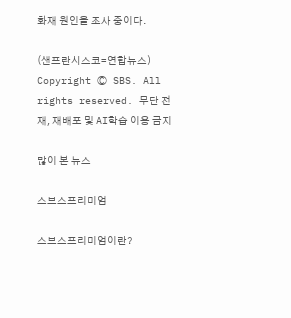화재 원인을 조사 중이다.

(샌프란시스코=연합뉴스)
Copyright Ⓒ SBS. All rights reserved. 무단 전재, 재배포 및 AI학습 이용 금지

많이 본 뉴스

스브스프리미엄

스브스프리미엄이란?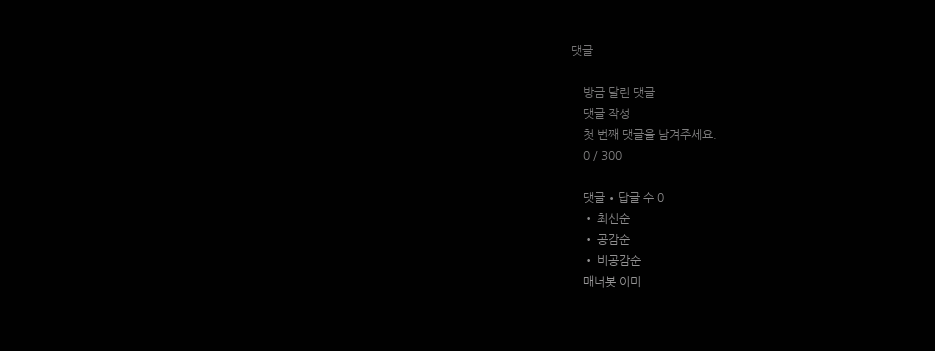댓글

    방금 달린 댓글
    댓글 작성
    첫 번째 댓글을 남겨주세요.
    0 / 300

    댓글 ∙ 답글 수 0
    • 최신순
    • 공감순
    • 비공감순
    매너봇 이미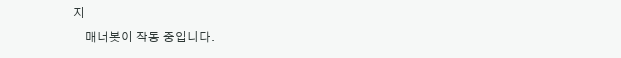지
    매너봇이 작동 중입니다.